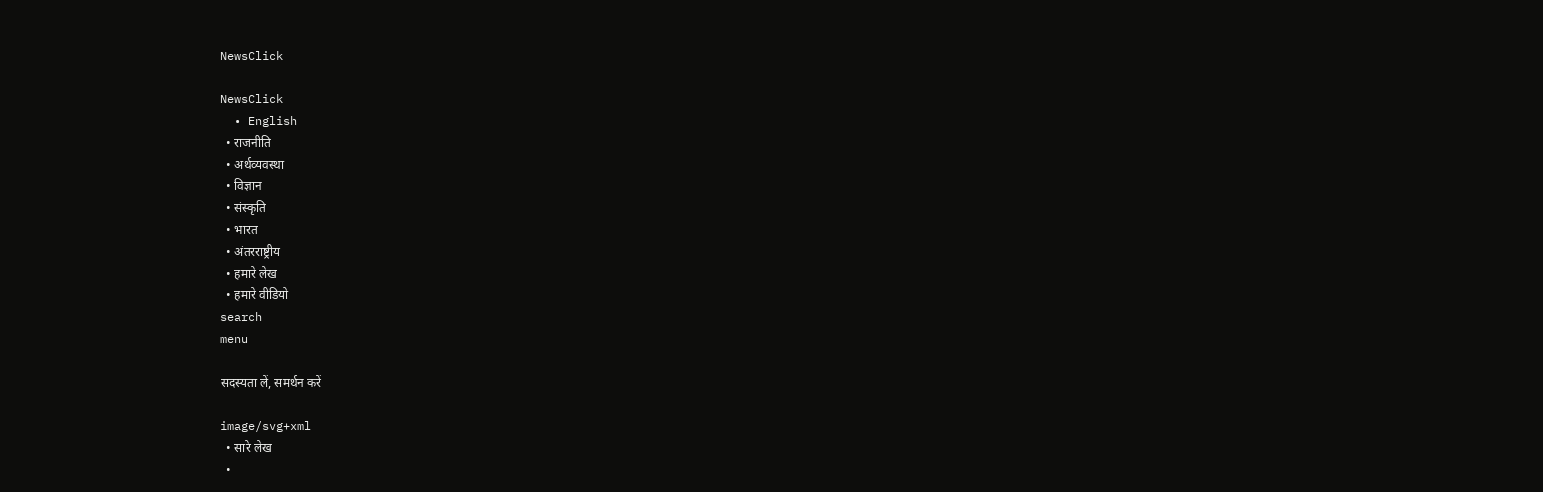NewsClick

NewsClick
  • English
  • राजनीति
  • अर्थव्यवस्था
  • विज्ञान
  • संस्कृति
  • भारत
  • अंतरराष्ट्रीय
  • हमारे लेख
  • हमारे वीडियो
search
menu

सदस्यता लें, समर्थन करें

image/svg+xml
  • सारे लेख
  •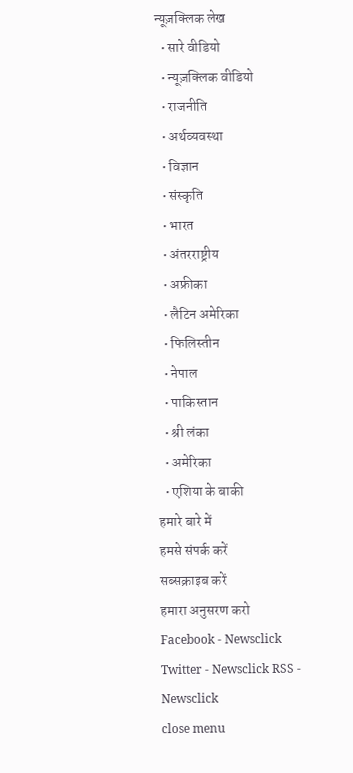न्यूज़क्लिक लेख
  • सारे वीडियो
  • न्यूज़क्लिक वीडियो
  • राजनीति
  • अर्थव्यवस्था
  • विज्ञान
  • संस्कृति
  • भारत
  • अंतरराष्ट्रीय
  • अफ्रीका
  • लैटिन अमेरिका
  • फिलिस्तीन
  • नेपाल
  • पाकिस्तान
  • श्री लंका
  • अमेरिका
  • एशिया के बाकी
हमारे बारे में
हमसे संपर्क करें
सब्सक्राइब करें
हमारा अनुसरण करो Facebook - Newsclick Twitter - Newsclick RSS - Newsclick
close menu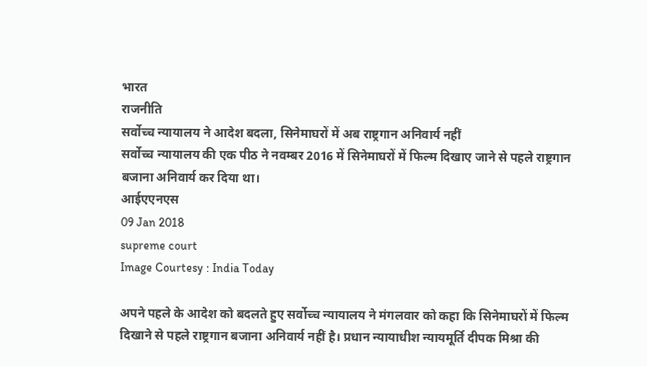भारत
राजनीति
सर्वोच्च न्यायालय ने आदेश बदला, सिनेमाघरों में अब राष्ट्रगान अनिवार्य नहीं
सर्वोच्च न्यायालय की एक पीठ ने नवम्बर 2016 में सिनेमाघरों में फिल्म दिखाए जाने से पहले राष्ट्रगान बजाना अनिवार्य कर दिया था।
आईएएनएस
09 Jan 2018
supreme court
Image Courtesy : India Today

अपने पहले के आदेश को बदलते हुए सर्वोच्च न्यायालय ने मंगलवार को कहा कि सिनेमाघरों में फिल्म दिखाने से पहले राष्ट्रगान बजाना अनिवार्य नहीं है। प्रधान न्यायाधीश न्यायमूर्ति दीपक मिश्रा की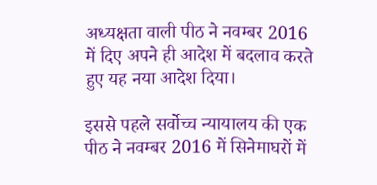अध्यक्षता वाली पीठ ने नवम्बर 2016 में दिए अपने ही आदेश में बदलाव करते हुए यह नया आदेश दिया।

इससे पहले सर्वोच्च न्यायालय की एक पीठ ने नवम्बर 2016 में सिनेमाघरों में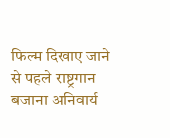फिल्म दिखाए जाने से पहले राष्ट्रगान बजाना अनिवार्य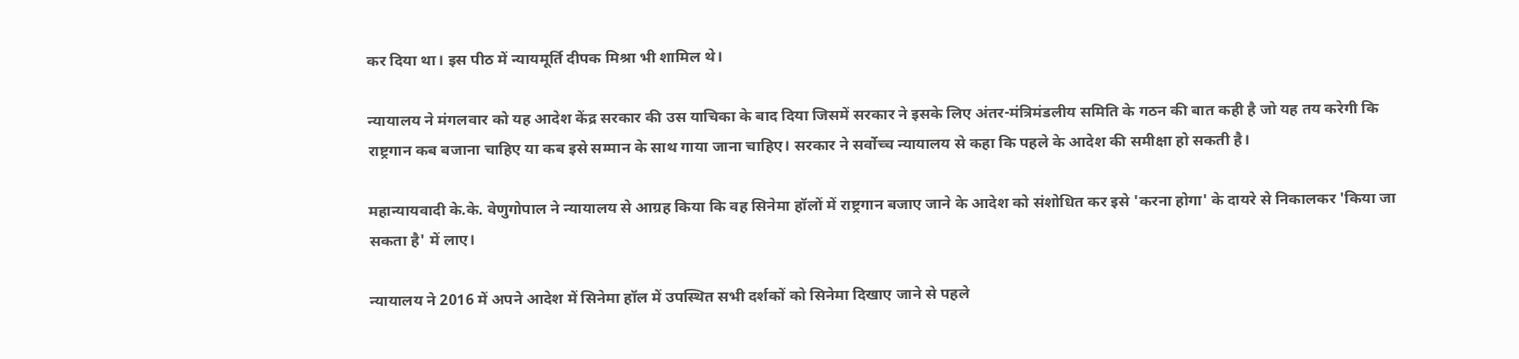कर दिया था। इस पीठ में न्यायमूर्ति दीपक मिश्रा भी शामिल थे।

न्यायालय ने मंगलवार को यह आदेश केंद्र सरकार की उस याचिका के बाद दिया जिसमें सरकार ने इसके लिए अंतर-मंत्रिमंडलीय समिति के गठन की बात कही है जो यह तय करेगी कि राष्ट्रगान कब बजाना चाहिए या कब इसे सम्मान के साथ गाया जाना चाहिए। सरकार ने सर्वोच्च न्यायालय से कहा कि पहले के आदेश की समीक्षा हो सकती है।

महान्यायवादी के.के. वेणुगोपाल ने न्यायालय से आग्रह किया कि वह सिनेमा हॉलों में राष्ट्रगान बजाए जाने के आदेश को संशोधित कर इसे 'करना होगा' के दायरे से निकालकर 'किया जा सकता है' में लाए।

न्यायालय ने 2016 में अपने आदेश में सिनेमा हॉल में उपस्थित सभी दर्शकों को सिनेमा दिखाए जाने से पहले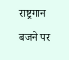राष्ट्रगान बजने पर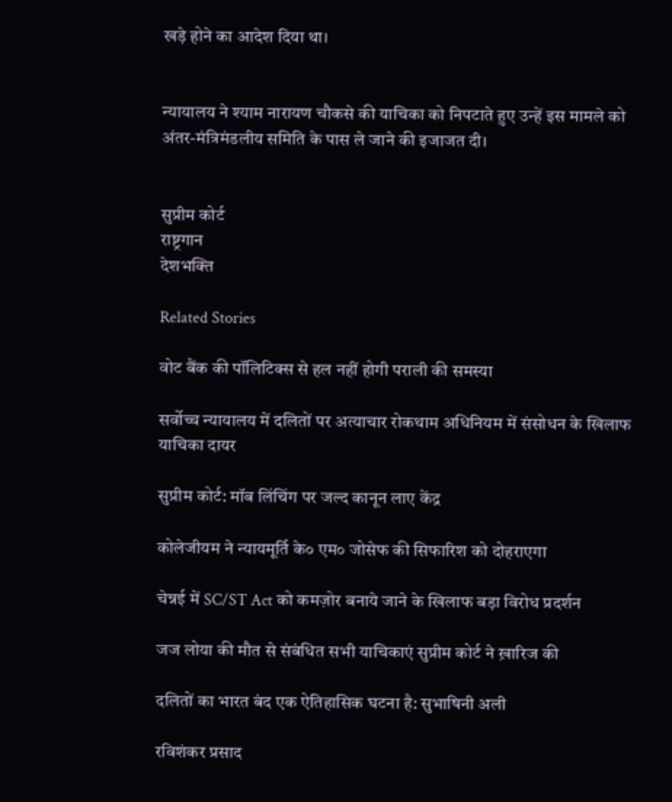खड़े होने का आदेश दिया था।


न्यायालय ने श्याम नारायण चौकसे की याचिका को निपटाते हुए उन्हें इस मामले को अंतर-मंत्रिमंडलीय समिति के पास ले जाने की इजाजत दी।


सुप्रीम कोर्ट
राष्ट्रगान
देशभक्ति

Related Stories

वोट बैंक की पॉलिटिक्स से हल नहीं होगी पराली की समस्या

सर्वोच्च न्यायालय में दलितों पर अत्याचार रोकथाम अधिनियम में संसोधन के खिलाफ याचिका दायर

सुप्रीम कोर्ट: मॉब लिंचिंग पर जल्द कानून लाए केंद्र

कोलेजीयम ने न्यायमूर्ति के० एम० जोसेफ की सिफारिश को दोहराएगा

चेन्नई में SC/ST Act को कमज़ोर बनाये जाने के खिलाफ बड़ा विरोध प्रदर्शन

जज लोया की मौत से संबंधित सभी याचिकाएं सुप्रीम कोर्ट ने ख़ारिज की

दलितों का भारत बंद एक ऐतिहासिक घटना है: सुभाषिनी अली

रविशंकर प्रसाद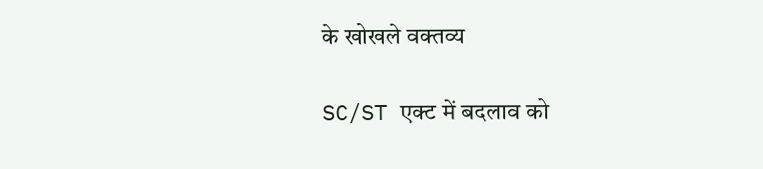के खोखले वक्तव्य

SC/ST एक्ट में बदलाव को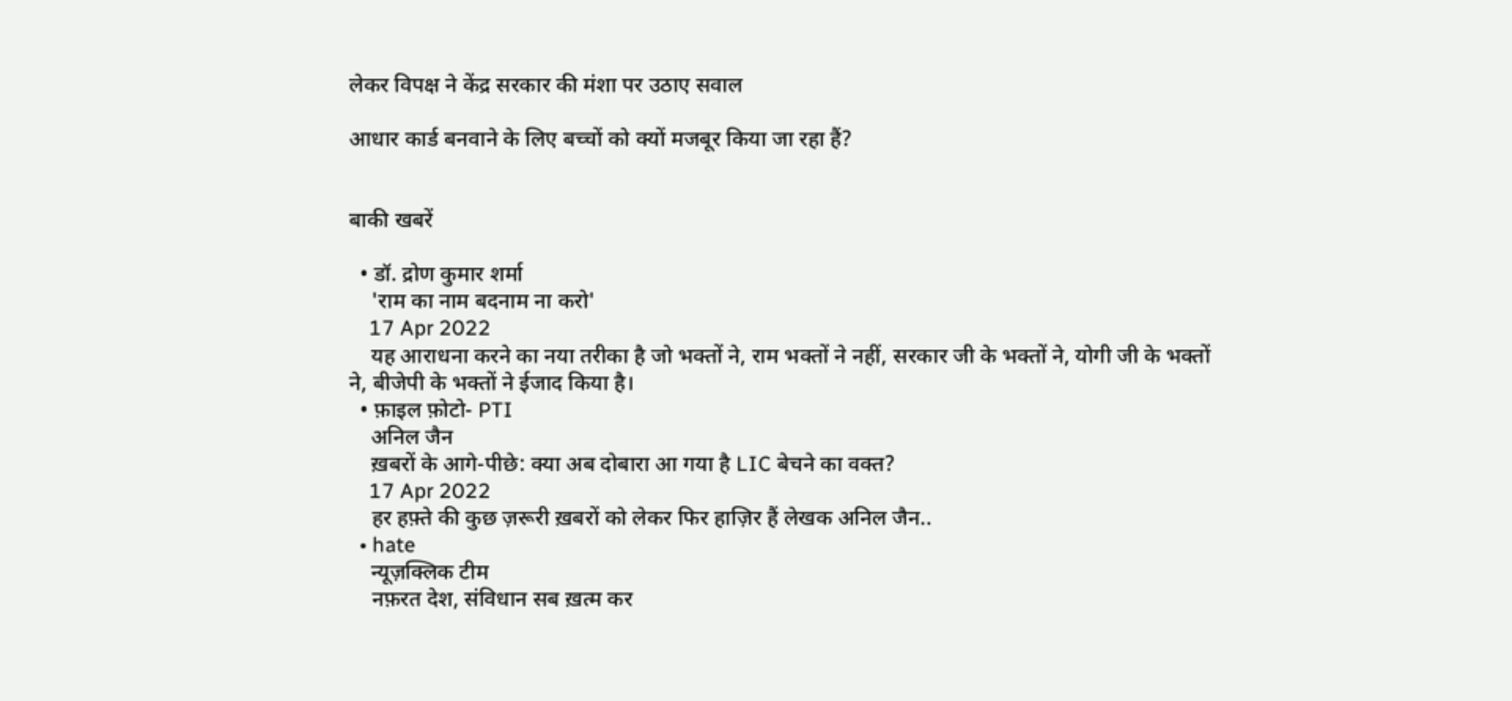लेकर विपक्ष ने केंद्र सरकार की मंशा पर उठाए सवाल

आधार कार्ड बनवाने के लिए बच्चों को क्यों मजबूर किया जा रहा हैं?


बाकी खबरें

  • डॉ. द्रोण कुमार शर्मा
    'राम का नाम बदनाम ना करो'
    17 Apr 2022
    यह आराधना करने का नया तरीका है जो भक्तों ने, राम भक्तों ने नहीं, सरकार जी के भक्तों ने, योगी जी के भक्तों ने, बीजेपी के भक्तों ने ईजाद किया है।
  • फ़ाइल फ़ोटो- PTI
    अनिल जैन
    ख़बरों के आगे-पीछे: क्या अब दोबारा आ गया है LIC बेचने का वक्त?
    17 Apr 2022
    हर हफ़्ते की कुछ ज़रूरी ख़बरों को लेकर फिर हाज़िर हैं लेखक अनिल जैन..
  • hate
    न्यूज़क्लिक टीम
    नफ़रत देश, संविधान सब ख़त्म कर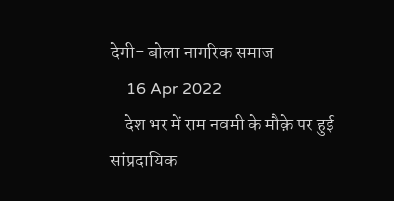देगी- बोला नागरिक समाज
    16 Apr 2022
    देश भर में राम नवमी के मौक़े पर हुई सांप्रदायिक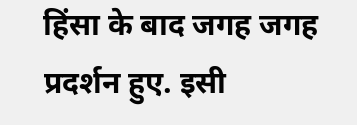हिंसा के बाद जगह जगह प्रदर्शन हुए. इसी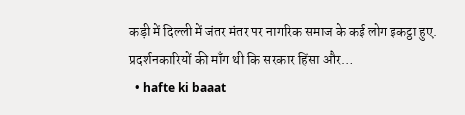कड़ी में दिल्ली में जंतर मंतर पर नागरिक समाज के कई लोग इकट्ठा हुए. प्रदर्शनकारियों की माँग थी कि सरकार हिंसा और…
  • hafte ki baaat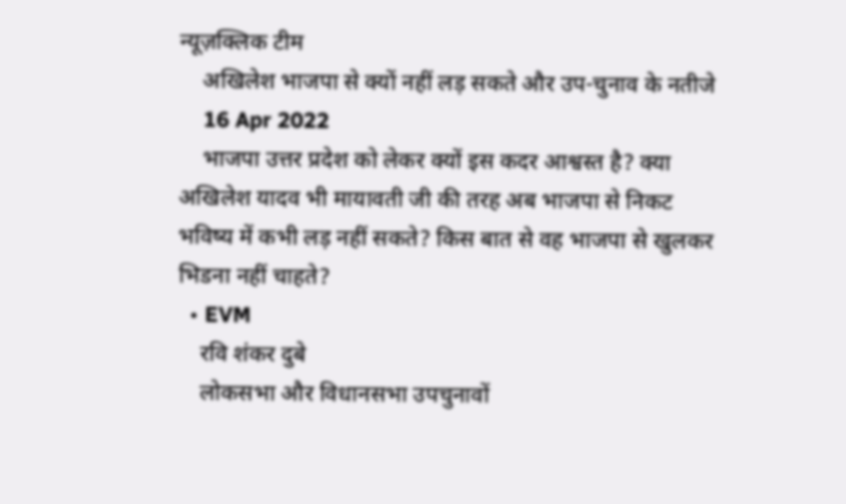न्यूज़क्लिक टीम
    अखिलेश भाजपा से क्यों नहीं लड़ सकते और उप-चुनाव के नतीजे
    16 Apr 2022
    भाजपा उत्तर प्रदेश को लेकर क्यों इस कदर आश्वस्त है? क्या अखिलेश यादव भी मायावती जी की तरह अब भाजपा से निकट भविष्य में कभी लड़ नहीं सकते? किस बात से वह भाजपा से खुलकर भिडना नहीं चाहते?
  • EVM
    रवि शंकर दुबे
    लोकसभा और विधानसभा उपचुनावों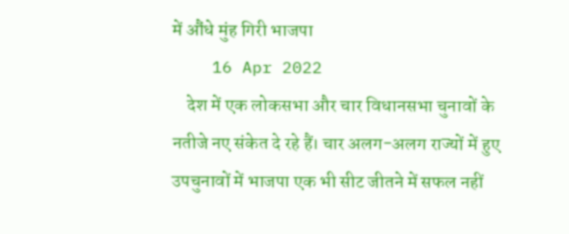में औंधे मुंह गिरी भाजपा
    16 Apr 2022
    देश में एक लोकसभा और चार विधानसभा चुनावों के नतीजे नए संकेत दे रहे हैं। चार अलग-अलग राज्यों में हुए उपचुनावों में भाजपा एक भी सीट जीतने में सफल नहीं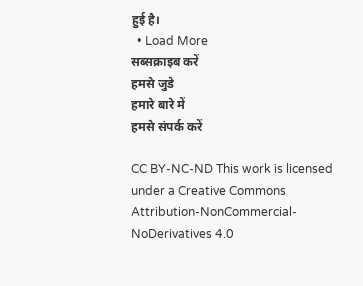हुई है।
  • Load More
सब्सक्राइब करें
हमसे जुडे
हमारे बारे में
हमसे संपर्क करें

CC BY-NC-ND This work is licensed under a Creative Commons Attribution-NonCommercial-NoDerivatives 4.0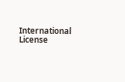International License